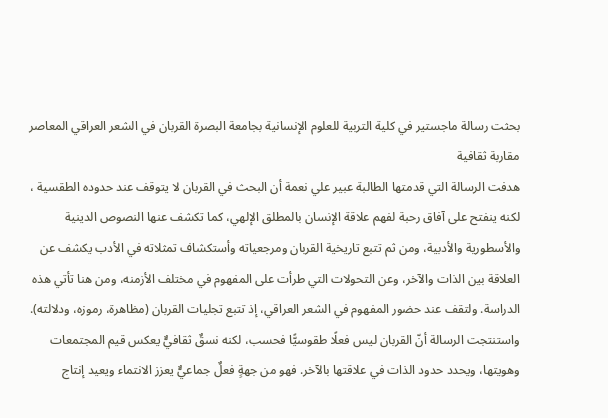بحثت رسالة ماجستير في كلية التربية للعلوم الإنسانية بجامعة البصرة القربان في الشعر العراقي المعاصر مقاربة ثقافية
هدفت الرسالة التي قدمتها الطالبة عبير علي نعمة أن البحث في القربان لا يتوقف عند حدوده الطقسية ، لكنه ينفتح على آفاق رحبة لفهم علاقة الإنسان بالمطلق الإلهي، كما تكشف عنها النصوص الدينية والأسطورية والأدبية، ومن ثم تتبع تاريخية القربان ومرجعياته وأستكشاف تمثلاته في الأدب يكشف عن العلاقة بين الذات والآخر، وعن التحولات التي طرأت على المفهوم في مختلف الأزمنه، ومن هنا تأتي هذه الدراسة. ولتقف عند حضور المفهوم في الشعر العراقي، إذ تتبع تجليات القربان (مظاهرة، رموزه، ودلالته).
واستنتجت الرسالة أنّ القربان ليس فعلًا طقوسيًّا فحسب، لكنه نسقٌ ثقافيٌّ يعكس قيم المجتمعات وهويتها، ويحدد حدود الذات في علاقتها بالآخر. فهو من جهةٍ فعلٌ جماعيٌّ يعزز الانتماء ويعيد إنتاج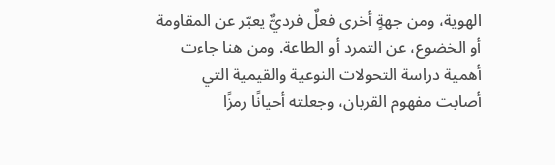الهوية، ومن جهةٍ أخرى فعلٌ فرديٌّ يعبّر عن المقاومة أو الخضوع، عن التمرد أو الطاعة. ومن هنا جاءت أهمية دراسة التحولات النوعية والقيمية التي أصابت مفهوم القربان، وجعلته أحيانًا رمزًا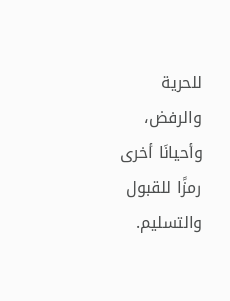للحرية والرفض، وأحيانَا أخرى رمزًا للقبول والتسليم.